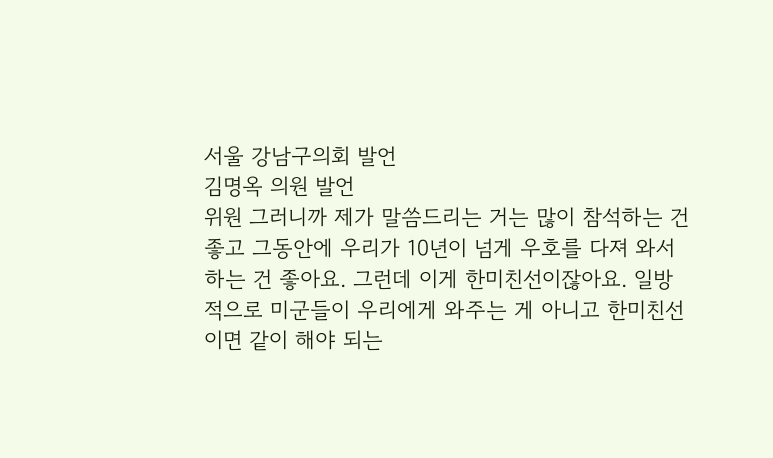서울 강남구의회 발언
김명옥 의원 발언
위원 그러니까 제가 말씀드리는 거는 많이 참석하는 건 좋고 그동안에 우리가 10년이 넘게 우호를 다져 와서 하는 건 좋아요. 그런데 이게 한미친선이잖아요. 일방적으로 미군들이 우리에게 와주는 게 아니고 한미친선이면 같이 해야 되는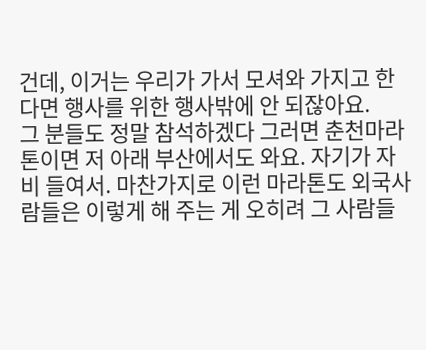건데, 이거는 우리가 가서 모셔와 가지고 한다면 행사를 위한 행사밖에 안 되잖아요.
그 분들도 정말 참석하겠다 그러면 춘천마라톤이면 저 아래 부산에서도 와요. 자기가 자비 들여서. 마찬가지로 이런 마라톤도 외국사람들은 이렇게 해 주는 게 오히려 그 사람들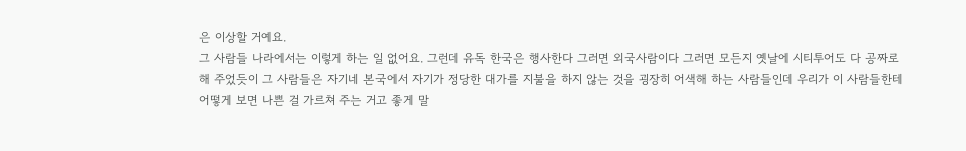은 이상할 거예요.
그 사람들 나라에서는 이렇게 하는 일 없어요. 그런데 유독 한국은 행사한다 그러면 외국사람이다 그러면 모든지 옛날에 시티투어도 다 공짜로 해 주었듯이 그 사람들은 자기네 본국에서 자기가 정당한 대가를 지불을 하지 않는 것을 굉장히 어색해 하는 사람들인데 우리가 이 사람들한테 어떻게 보면 나쁜 걸 가르쳐 주는 거고 좋게 말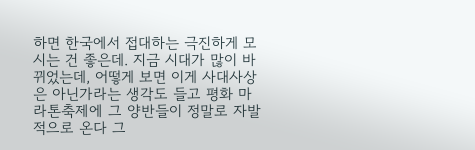하면 한국에서 접대하는 극진하게 모시는 건 좋은데. 지금 시대가 많이 바뀌었는데, 어떻게 보면 이게 사대사상은 아닌가라는 생각도 들고 평화 마라톤축제에 그 양반들이 정말로 자발적으로 온다 그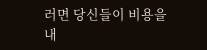러면 당신들이 비용을 내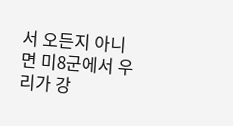서 오든지 아니면 미8군에서 우리가 강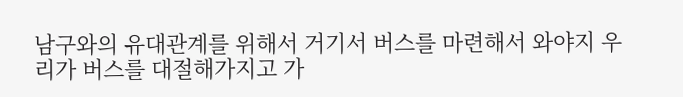남구와의 유대관계를 위해서 거기서 버스를 마련해서 와야지 우리가 버스를 대절해가지고 가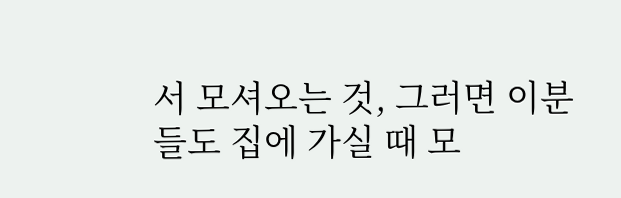서 모셔오는 것, 그러면 이분들도 집에 가실 때 모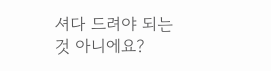셔다 드려야 되는 것 아니에요?